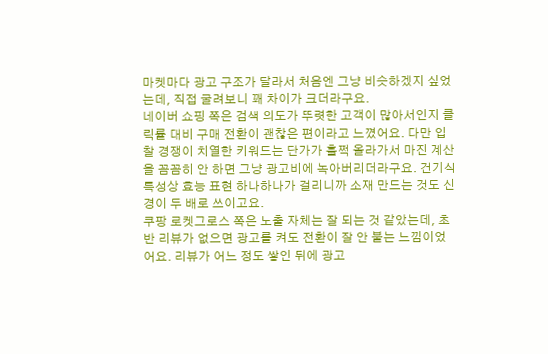마켓마다 광고 구조가 달라서 처음엔 그냥 비슷하겠지 싶었는데, 직접 굴려보니 꽤 차이가 크더라구요.
네이버 쇼핑 쪽은 검색 의도가 뚜렷한 고객이 많아서인지 클릭률 대비 구매 전환이 괜찮은 편이라고 느꼈어요. 다만 입찰 경쟁이 치열한 키워드는 단가가 훌쩍 올라가서 마진 계산을 꼼꼼히 안 하면 그냥 광고비에 녹아버리더라구요. 건기식 특성상 효능 표현 하나하나가 걸리니까 소재 만드는 것도 신경이 두 배로 쓰이고요.
쿠팡 로켓그로스 쪽은 노출 자체는 잘 되는 것 같았는데, 초반 리뷰가 없으면 광고를 켜도 전환이 잘 안 붙는 느낌이었어요. 리뷰가 어느 정도 쌓인 뒤에 광고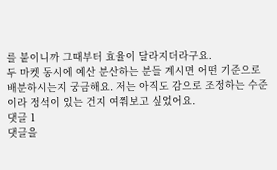를 붙이니까 그때부터 효율이 달라지더라구요.
두 마켓 동시에 예산 분산하는 분들 계시면 어떤 기준으로 배분하시는지 궁금해요. 저는 아직도 감으로 조정하는 수준이라 정석이 있는 건지 여쭤보고 싶었어요.
댓글 1
댓글을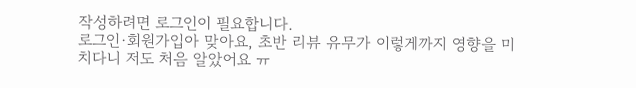작성하려면 로그인이 필요합니다.
로그인·회원가입아 맞아요, 초반 리뷰 유무가 이렇게까지 영향을 미치다니 저도 처음 알았어요 ㅠ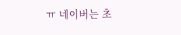ㅠ 네이버는 초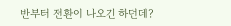반부터 전환이 나오긴 하던데?